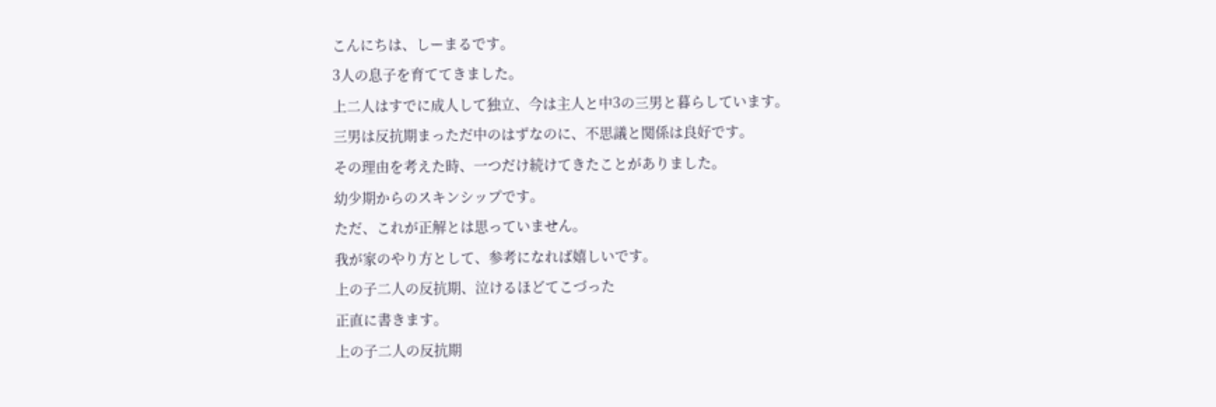こんにちは、しーまるです。
3人の息子を育ててきました。
上二人はすでに成人して独立、今は主人と中3の三男と暮らしています。
三男は反抗期まっただ中のはずなのに、不思議と関係は良好です。
その理由を考えた時、一つだけ続けてきたことがありました。
幼少期からのスキンシップです。
ただ、これが正解とは思っていません。
我が家のやり方として、参考になれば嬉しいです。
上の子二人の反抗期、泣けるほどてこづった
正直に書きます。
上の子二人の反抗期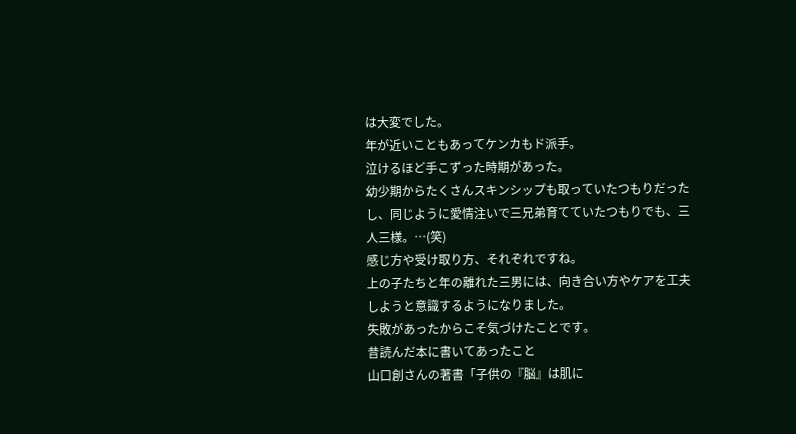は大変でした。
年が近いこともあってケンカもド派手。
泣けるほど手こずった時期があった。
幼少期からたくさんスキンシップも取っていたつもりだったし、同じように愛情注いで三兄弟育てていたつもりでも、三人三様。…(笑)
感じ方や受け取り方、それぞれですね。
上の子たちと年の離れた三男には、向き合い方やケアを工夫しようと意識するようになりました。
失敗があったからこそ気づけたことです。
昔読んだ本に書いてあったこと
山口創さんの著書「子供の『脳』は肌に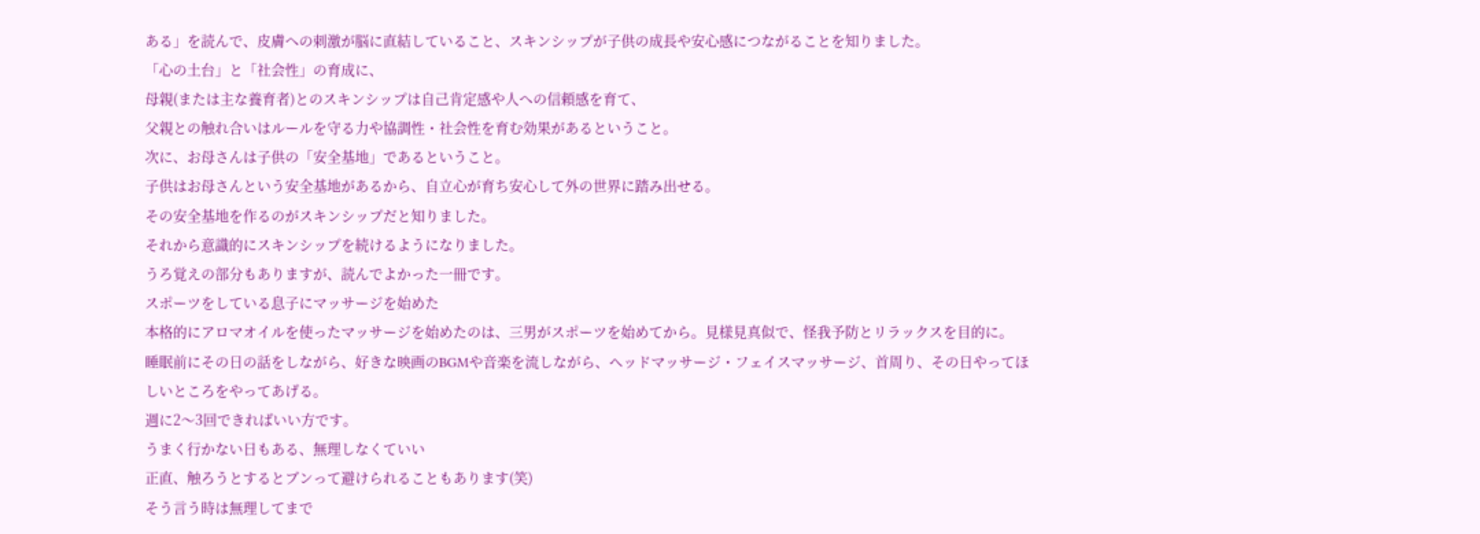ある」を読んで、皮膚への刺激が脳に直結していること、スキンシップが子供の成長や安心感につながることを知りました。
「心の土台」と「社会性」の育成に、
母親(または主な養育者)とのスキンシップは自己肯定感や人への信頼感を育て、
父親との触れ合いはルールを守る力や協調性・社会性を育む効果があるということ。
次に、お母さんは子供の「安全基地」であるということ。
子供はお母さんという安全基地があるから、自立心が育ち安心して外の世界に踏み出せる。
その安全基地を作るのがスキンシップだと知りました。
それから意識的にスキンシップを続けるようになりました。
うろ覚えの部分もありますが、読んでよかった一冊です。
スポーツをしている息子にマッサージを始めた
本格的にアロマオイルを使ったマッサージを始めたのは、三男がスポーツを始めてから。見様見真似で、怪我予防とリラックスを目的に。
睡眠前にその日の話をしながら、好きな映画のBGMや音楽を流しながら、ヘッドマッサージ・フェイスマッサージ、首周り、その日やってほしいところをやってあげる。
週に2〜3回できればいい方です。
うまく行かない日もある、無理しなくていい
正直、触ろうとするとブンって避けられることもあります(笑)
そう言う時は無理してまで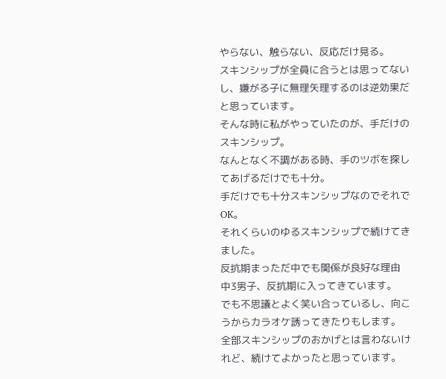やらない、触らない、反応だけ見る。
スキンシップが全員に合うとは思ってないし、嫌がる子に無理矢理するのは逆効果だと思っています。
そんな時に私がやっていたのが、手だけのスキンシップ。
なんとなく不調がある時、手のツボを探してあげるだけでも十分。
手だけでも十分スキンシップなのでそれでOK。
それくらいのゆるスキンシップで続けてきました。
反抗期まっただ中でも関係が良好な理由
中3男子、反抗期に入ってきています。
でも不思議とよく笑い合っているし、向こうからカラオケ誘ってきたりもします。
全部スキンシップのおかげとは言わないけれど、続けてよかったと思っています。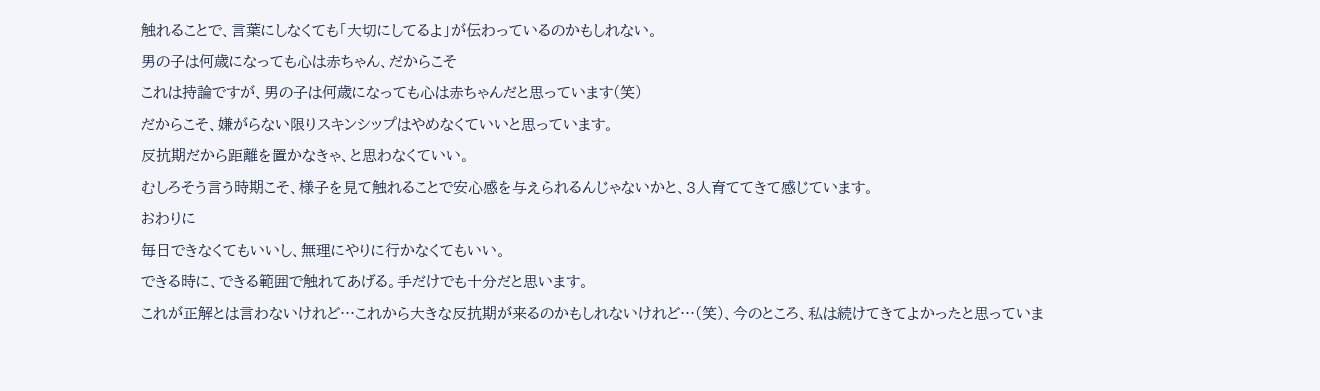触れることで、言葉にしなくても「大切にしてるよ」が伝わっているのかもしれない。
男の子は何歳になっても心は赤ちゃん、だからこそ
これは持論ですが、男の子は何歳になっても心は赤ちゃんだと思っています(笑)
だからこそ、嫌がらない限りスキンシップはやめなくていいと思っています。
反抗期だから距離を置かなきゃ、と思わなくていい。
むしろそう言う時期こそ、様子を見て触れることで安心感を与えられるんじゃないかと、3人育ててきて感じています。
おわりに
毎日できなくてもいいし、無理にやりに行かなくてもいい。
できる時に、できる範囲で触れてあげる。手だけでも十分だと思います。
これが正解とは言わないけれど…これから大きな反抗期が来るのかもしれないけれど…(笑)、今のところ、私は続けてきてよかったと思っていま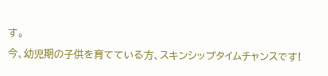す。
今、幼児期の子供を育てている方、スキンシップタイムチャンスです!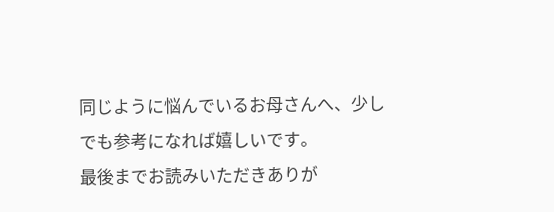同じように悩んでいるお母さんへ、少しでも参考になれば嬉しいです。
最後までお読みいただきありが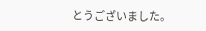とうございました。